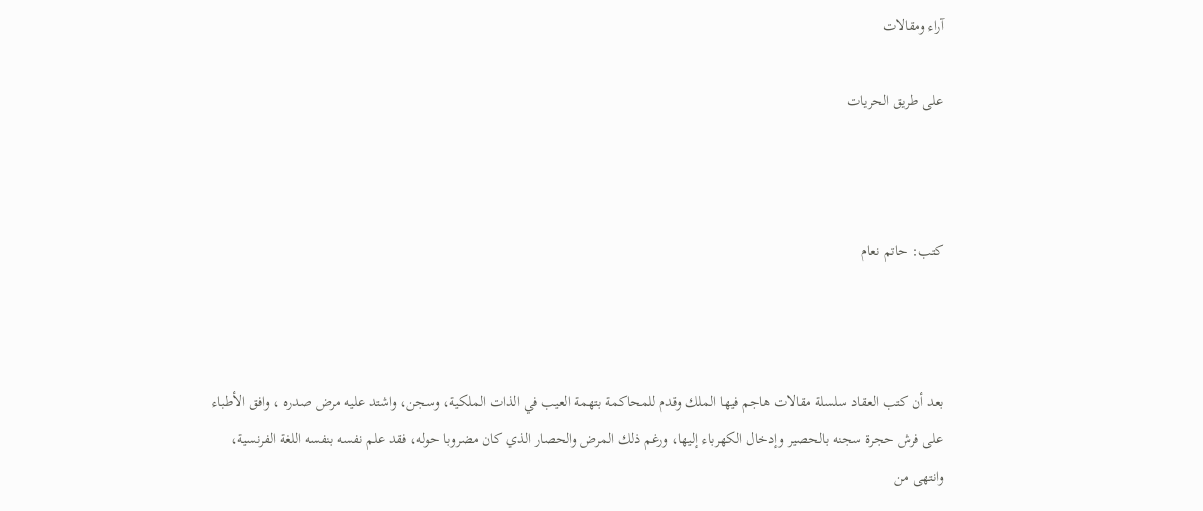آراء ومقالات

على طريق الحريات



كتب: حاتم نعام



بعد أن كتب العقاد سلسلة مقالات هاجم فيها الملك وقدم للمحاكمة بتهمة العيب في الذات الملكية، وسجن، واشتد عليه مرض صدره ، وافق الأطباء على فرش حجرة سجنه بالحصير وإدخال الكهرباء إليها، ورغم ذلك المرض والحصار الذي كان مضروبا حوله، فقد علم نفسه بنفسه اللغة الفرنسية، وانتهى من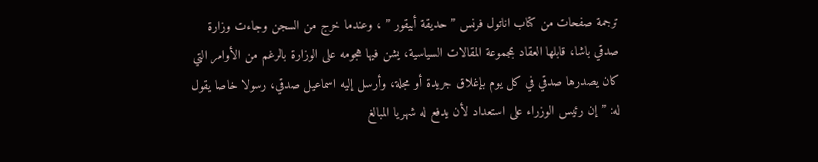ترجمة صفحات من كتاب اناتول فرنس ” حديقة أبيقور ” ، وعندما خرج من السجن وجاءت وزارة صدقي باشا، قابلها العقاد بمجموعة المقالات السياسية، يشن فيها هجومه على الوزارة بالرغم من الأوامر التي كان يصدرها صدقي في كل يوم بإغلاق جريدة أو مجلة، وأرسل إليه اسماعيل صدقي، رسولا خاصا يقول له: ” إن رئيس الوزراء على استعداد لأن يدفع له شهريا المبالغ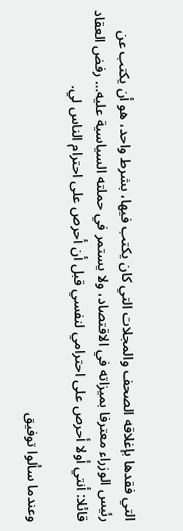التي فقدها بإغلاقه الصحف والمجلات التي كان يكتب فيها، بشرط واحد، هو أن يكتب عن رئيس الوزراء معترفا بميزاته في الاقتصاد، ولا يستمر في حملته السياسية عليه… رفض العقاد قائلا: أنتي أولا أحرص على احترامي لنفسي قبل أن أحرص على احترام الناس لي.

وعندما سألوا توفيق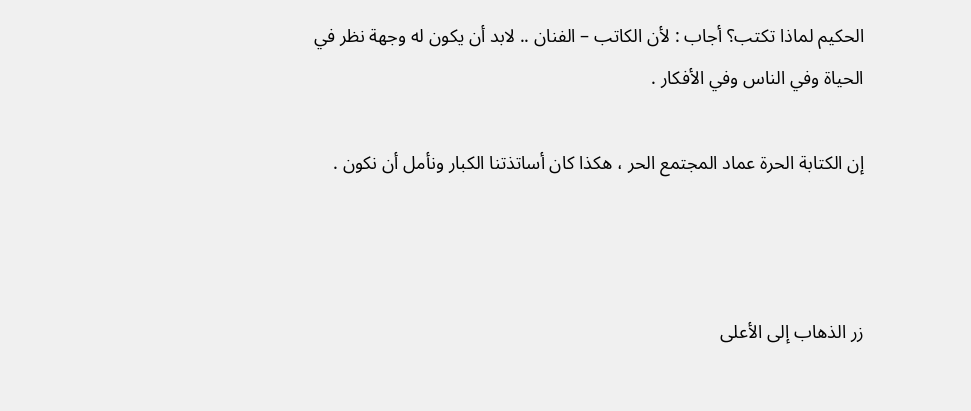الحكيم لماذا تكتب؟ أجاب : لأن الكاتب – الفنان .. لابد أن يكون له وجهة نظر في الحياة وفي الناس وفي الأفكار .

إن الكتابة الحرة عماد المجتمع الحر ، هكذا كان أساتذتنا الكبار ونأمل أن نكون .



زر الذهاب إلى الأعلى